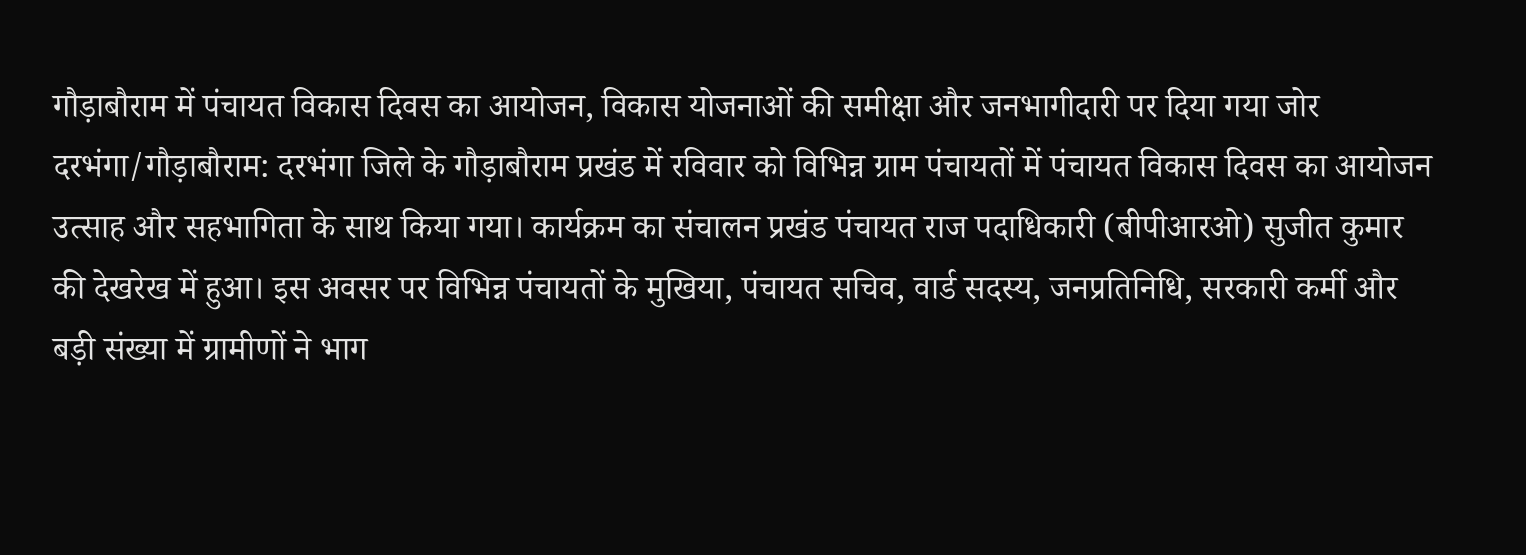गौड़ाबौराम में पंचायत विकास दिवस का आयोजन, विकास योजनाओं की समीक्षा और जनभागीदारी पर दिया गया जोर
दरभंगा/गौड़ाबौराम: दरभंगा जिले के गौड़ाबौराम प्रखंड में रविवार को विभिन्न ग्राम पंचायतों में पंचायत विकास दिवस का आयोजन उत्साह और सहभागिता के साथ किया गया। कार्यक्रम का संचालन प्रखंड पंचायत राज पदाधिकारी (बीपीआरओ) सुजीत कुमार की देखरेख में हुआ। इस अवसर पर विभिन्न पंचायतों के मुखिया, पंचायत सचिव, वार्ड सदस्य, जनप्रतिनिधि, सरकारी कर्मी और बड़ी संख्या में ग्रामीणों ने भाग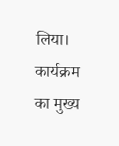लिया।
कार्यक्रम का मुख्य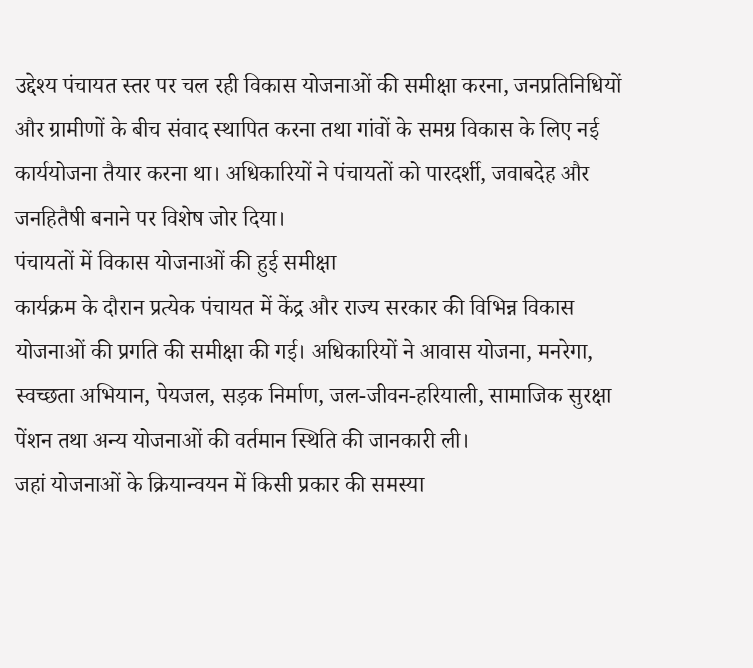उद्देश्य पंचायत स्तर पर चल रही विकास योजनाओं की समीक्षा करना, जनप्रतिनिधियों और ग्रामीणों के बीच संवाद स्थापित करना तथा गांवों के समग्र विकास के लिए नई कार्ययोजना तैयार करना था। अधिकारियों ने पंचायतों को पारदर्शी, जवाबदेह और जनहितैषी बनाने पर विशेष जोर दिया।
पंचायतों में विकास योजनाओं की हुई समीक्षा
कार्यक्रम के दौरान प्रत्येक पंचायत में केंद्र और राज्य सरकार की विभिन्न विकास योजनाओं की प्रगति की समीक्षा की गई। अधिकारियों ने आवास योजना, मनरेगा, स्वच्छता अभियान, पेयजल, सड़क निर्माण, जल-जीवन-हरियाली, सामाजिक सुरक्षा पेंशन तथा अन्य योजनाओं की वर्तमान स्थिति की जानकारी ली।
जहां योजनाओं के क्रियान्वयन में किसी प्रकार की समस्या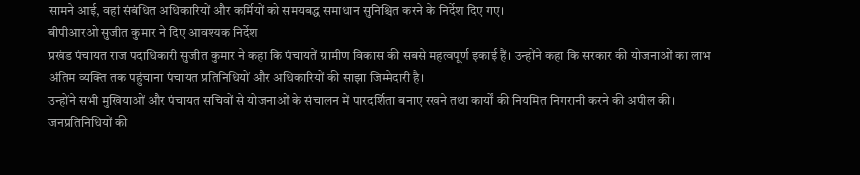सामने आई, वहां संबंधित अधिकारियों और कर्मियों को समयबद्ध समाधान सुनिश्चित करने के निर्देश दिए गए।
बीपीआरओ सुजीत कुमार ने दिए आवश्यक निर्देश
प्रखंड पंचायत राज पदाधिकारी सुजीत कुमार ने कहा कि पंचायतें ग्रामीण विकास की सबसे महत्वपूर्ण इकाई हैं। उन्होंने कहा कि सरकार की योजनाओं का लाभ अंतिम व्यक्ति तक पहुंचाना पंचायत प्रतिनिधियों और अधिकारियों की साझा जिम्मेदारी है।
उन्होंने सभी मुखियाओं और पंचायत सचिवों से योजनाओं के संचालन में पारदर्शिता बनाए रखने तथा कार्यों की नियमित निगरानी करने की अपील की।
जनप्रतिनिधियों की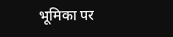भूमिका पर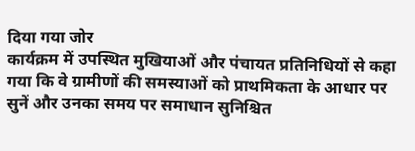दिया गया जोर
कार्यक्रम में उपस्थित मुखियाओं और पंचायत प्रतिनिधियों से कहा गया कि वे ग्रामीणों की समस्याओं को प्राथमिकता के आधार पर सुनें और उनका समय पर समाधान सुनिश्चित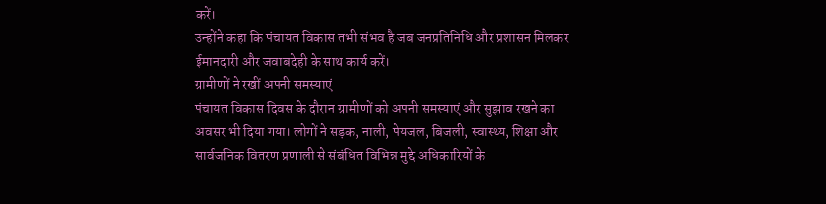करें।
उन्होंने कहा कि पंचायत विकास तभी संभव है जब जनप्रतिनिधि और प्रशासन मिलकर ईमानदारी और जवाबदेही के साथ कार्य करें।
ग्रामीणों ने रखीं अपनी समस्याएं
पंचायत विकास दिवस के दौरान ग्रामीणों को अपनी समस्याएं और सुझाव रखने का अवसर भी दिया गया। लोगों ने सड़क, नाली, पेयजल, बिजली, स्वास्थ्य, शिक्षा और सार्वजनिक वितरण प्रणाली से संबंधित विभिन्न मुद्दे अधिकारियों के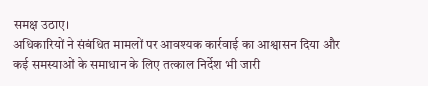समक्ष उठाए।
अधिकारियों ने संबंधित मामलों पर आवश्यक कार्रवाई का आश्वासन दिया और कई समस्याओं के समाधान के लिए तत्काल निर्देश भी जारी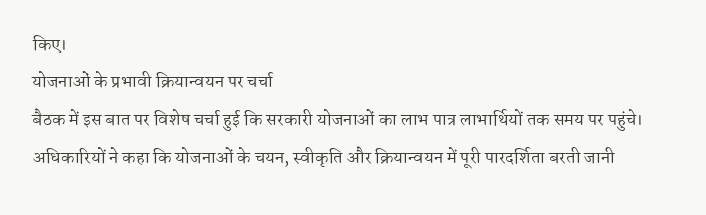किए।
योजनाओं के प्रभावी क्रियान्वयन पर चर्चा
बैठक में इस बात पर विशेष चर्चा हुई कि सरकारी योजनाओं का लाभ पात्र लाभार्थियों तक समय पर पहुंचे। अधिकारियों ने कहा कि योजनाओं के चयन, स्वीकृति और क्रियान्वयन में पूरी पारदर्शिता बरती जानी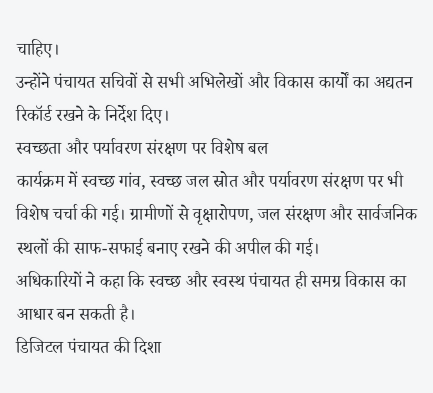चाहिए।
उन्होंने पंचायत सचिवों से सभी अभिलेखों और विकास कार्यों का अद्यतन रिकॉर्ड रखने के निर्देश दिए।
स्वच्छता और पर्यावरण संरक्षण पर विशेष बल
कार्यक्रम में स्वच्छ गांव, स्वच्छ जल स्रोत और पर्यावरण संरक्षण पर भी विशेष चर्चा की गई। ग्रामीणों से वृक्षारोपण, जल संरक्षण और सार्वजनिक स्थलों की साफ-सफाई बनाए रखने की अपील की गई।
अधिकारियों ने कहा कि स्वच्छ और स्वस्थ पंचायत ही समग्र विकास का आधार बन सकती है।
डिजिटल पंचायत की दिशा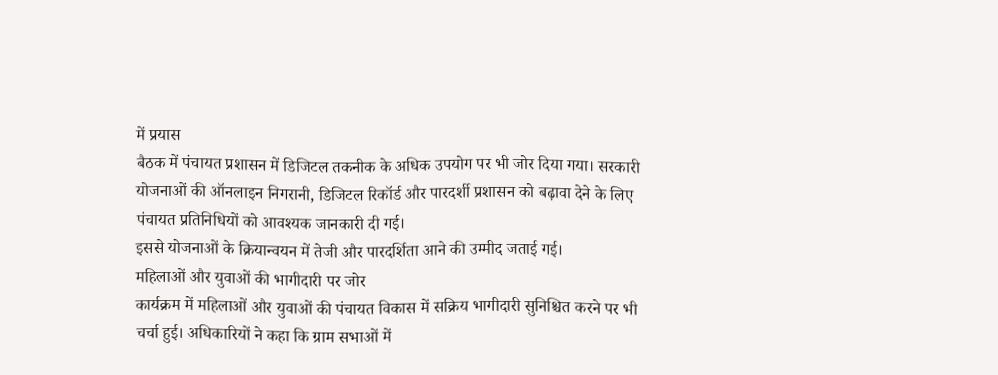में प्रयास
बैठक में पंचायत प्रशासन में डिजिटल तकनीक के अधिक उपयोग पर भी जोर दिया गया। सरकारी योजनाओं की ऑनलाइन निगरानी, डिजिटल रिकॉर्ड और पारदर्शी प्रशासन को बढ़ावा देने के लिए पंचायत प्रतिनिधियों को आवश्यक जानकारी दी गई।
इससे योजनाओं के क्रियान्वयन में तेजी और पारदर्शिता आने की उम्मीद जताई गई।
महिलाओं और युवाओं की भागीदारी पर जोर
कार्यक्रम में महिलाओं और युवाओं की पंचायत विकास में सक्रिय भागीदारी सुनिश्चित करने पर भी चर्चा हुई। अधिकारियों ने कहा कि ग्राम सभाओं में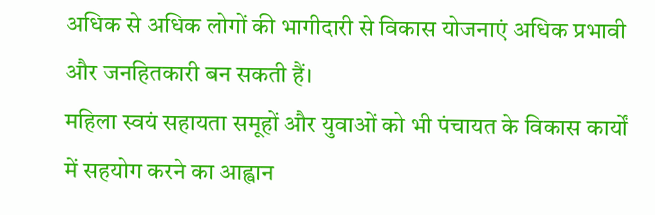अधिक से अधिक लोगों की भागीदारी से विकास योजनाएं अधिक प्रभावी और जनहितकारी बन सकती हैं।
महिला स्वयं सहायता समूहों और युवाओं को भी पंचायत के विकास कार्यों में सहयोग करने का आह्वान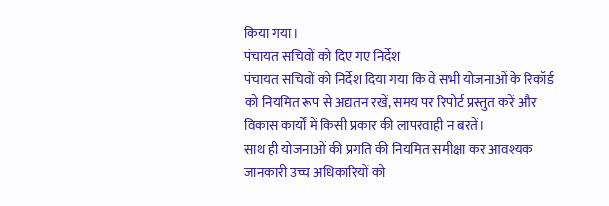किया गया।
पंचायत सचिवों को दिए गए निर्देश
पंचायत सचिवों को निर्देश दिया गया कि वे सभी योजनाओं के रिकॉर्ड को नियमित रूप से अद्यतन रखें, समय पर रिपोर्ट प्रस्तुत करें और विकास कार्यों में किसी प्रकार की लापरवाही न बरतें।
साथ ही योजनाओं की प्रगति की नियमित समीक्षा कर आवश्यक जानकारी उच्च अधिकारियों को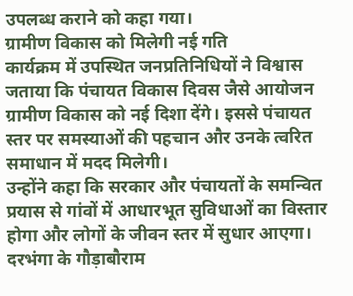उपलब्ध कराने को कहा गया।
ग्रामीण विकास को मिलेगी नई गति
कार्यक्रम में उपस्थित जनप्रतिनिधियों ने विश्वास जताया कि पंचायत विकास दिवस जैसे आयोजन ग्रामीण विकास को नई दिशा देंगे। इससे पंचायत स्तर पर समस्याओं की पहचान और उनके त्वरित समाधान में मदद मिलेगी।
उन्होंने कहा कि सरकार और पंचायतों के समन्वित प्रयास से गांवों में आधारभूत सुविधाओं का विस्तार होगा और लोगों के जीवन स्तर में सुधार आएगा।
दरभंगा के गौड़ाबौराम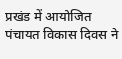प्रखंड में आयोजित पंचायत विकास दिवस ने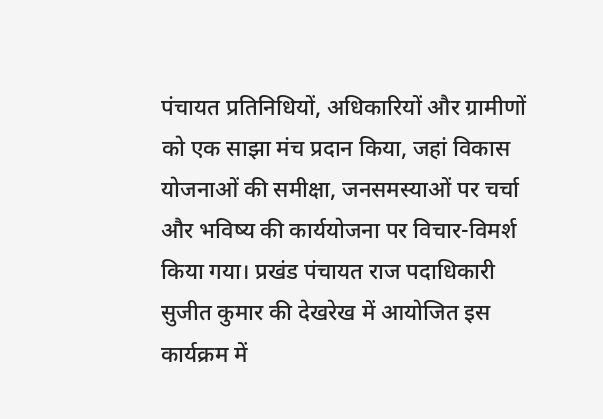पंचायत प्रतिनिधियों, अधिकारियों और ग्रामीणों को एक साझा मंच प्रदान किया, जहां विकास योजनाओं की समीक्षा, जनसमस्याओं पर चर्चा और भविष्य की कार्ययोजना पर विचार-विमर्श किया गया। प्रखंड पंचायत राज पदाधिकारी सुजीत कुमार की देखरेख में आयोजित इस कार्यक्रम में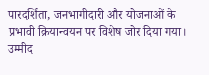पारदर्शिता, जनभागीदारी और योजनाओं के प्रभावी क्रियान्वयन पर विशेष जोर दिया गया। उम्मीद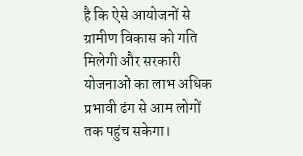है कि ऐसे आयोजनों से ग्रामीण विकास को गति मिलेगी और सरकारी योजनाओं का लाभ अधिक प्रभावी ढंग से आम लोगों तक पहुंच सकेगा।